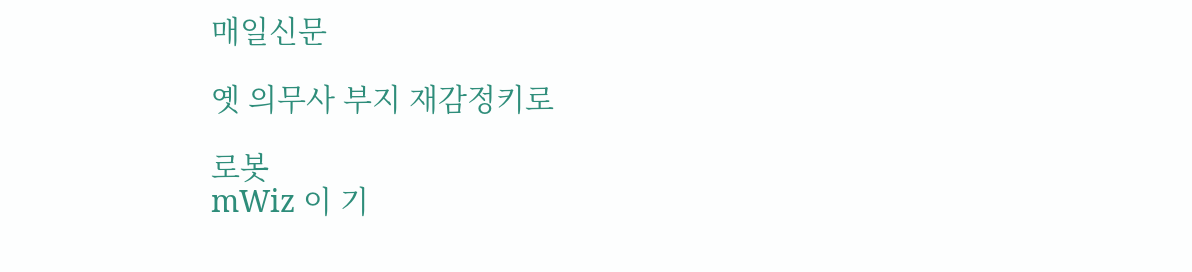매일신문

옛 의무사 부지 재감정키로

로봇
mWiz 이 기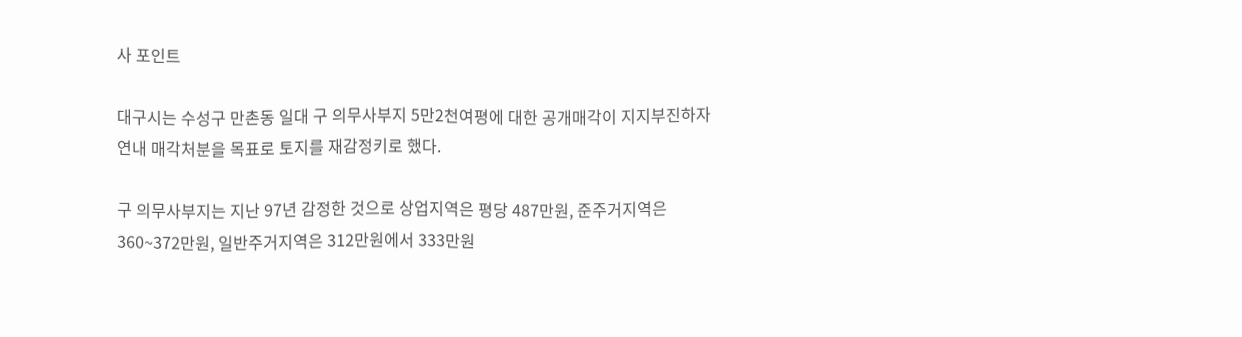사 포인트

대구시는 수성구 만촌동 일대 구 의무사부지 5만2천여평에 대한 공개매각이 지지부진하자 연내 매각처분을 목표로 토지를 재감정키로 했다.

구 의무사부지는 지난 97년 감정한 것으로 상업지역은 평당 487만원, 준주거지역은 360~372만원, 일반주거지역은 312만원에서 333만원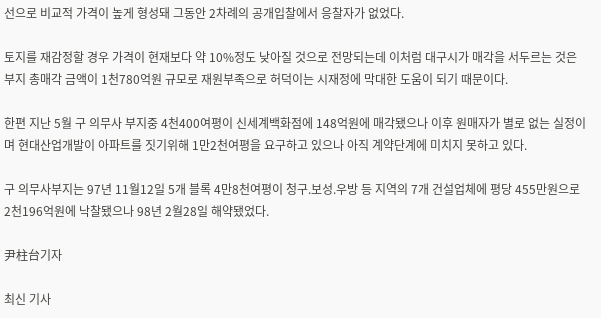선으로 비교적 가격이 높게 형성돼 그동안 2차례의 공개입찰에서 응찰자가 없었다.

토지를 재감정할 경우 가격이 현재보다 약 10%정도 낮아질 것으로 전망되는데 이처럼 대구시가 매각을 서두르는 것은 부지 총매각 금액이 1천780억원 규모로 재원부족으로 허덕이는 시재정에 막대한 도움이 되기 때문이다.

한편 지난 5월 구 의무사 부지중 4천400여평이 신세계백화점에 148억원에 매각됐으나 이후 원매자가 별로 없는 실정이며 현대산업개발이 아파트를 짓기위해 1만2천여평을 요구하고 있으나 아직 계약단계에 미치지 못하고 있다.

구 의무사부지는 97년 11월12일 5개 블록 4만8천여평이 청구.보성.우방 등 지역의 7개 건설업체에 평당 455만원으로 2천196억원에 낙찰됐으나 98년 2월28일 해약됐었다.

尹柱台기자

최신 기사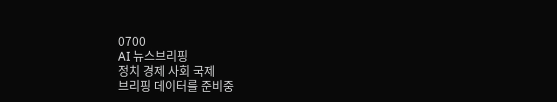0700
AI 뉴스브리핑
정치 경제 사회 국제
브리핑 데이터를 준비중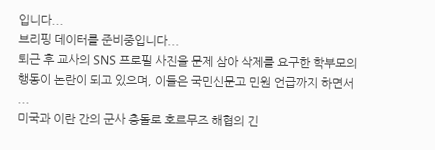입니다...
브리핑 데이터를 준비중입니다...
퇴근 후 교사의 SNS 프로필 사진을 문제 삼아 삭제를 요구한 학부모의 행동이 논란이 되고 있으며, 이들은 국민신문고 민원 언급까지 하면서 ...
미국과 이란 간의 군사 충돌로 호르무즈 해협의 긴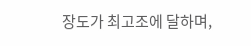장도가 최고조에 달하며,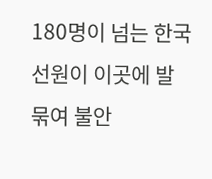180명이 넘는 한국 선원이 이곳에 발 묶여 불안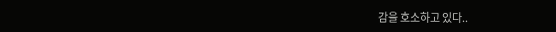감을 호소하고 있다..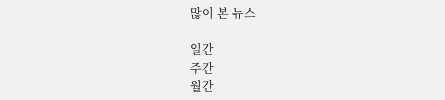많이 본 뉴스

일간
주간
월간